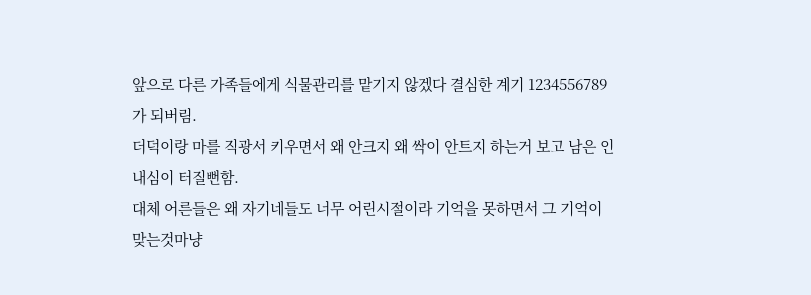앞으로 다른 가족들에게 식물관리를 맡기지 않겠다 결심한 계기 1234556789가 되버림.
더덕이랑 마를 직광서 키우면서 왜 안크지 왜 싹이 안트지 하는거 보고 남은 인내심이 터질뻔함.
대체 어른들은 왜 자기네들도 너무 어린시절이라 기억을 못하면서 그 기억이 맞는것마냥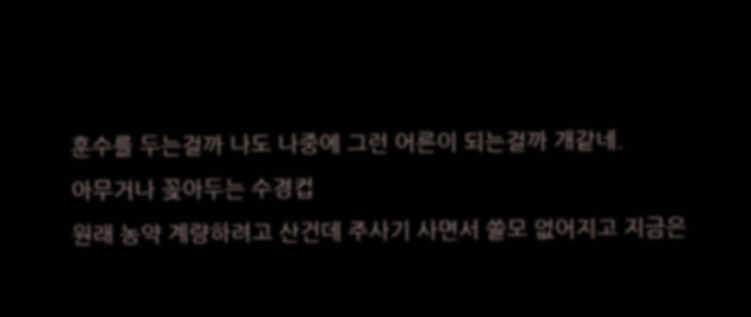훈수를 두는걸까 나도 나중에 그런 어른이 되는걸까 개같네.
아무거나 꽂아두는 수경컵
원래 농약 계량하려고 산건데 주사기 사면서 쓸모 없어지고 지금은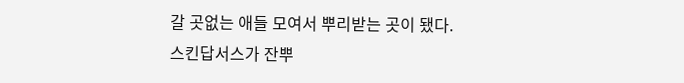갈 곳없는 애들 모여서 뿌리받는 곳이 됐다.
스킨답서스가 잔뿌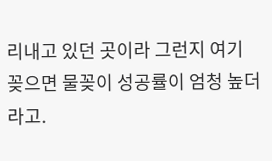리내고 있던 곳이라 그런지 여기 꽂으면 물꽂이 성공률이 엄청 높더라고.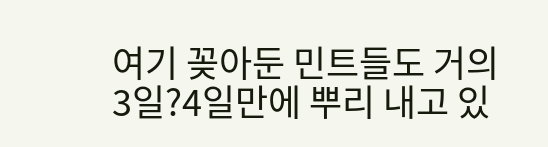여기 꽂아둔 민트들도 거의 3일?4일만에 뿌리 내고 있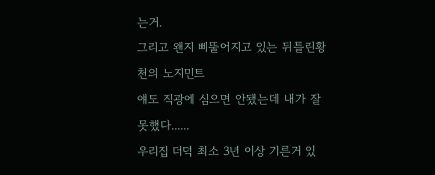는거.
그리고 왠지 삐뚤어지고 있는 뒤틀린황천의 노지민트
얘도 직광에 심으면 안됐는데 내가 잘못했다......
우리집 더덕 최소 3년 이상 기른거 있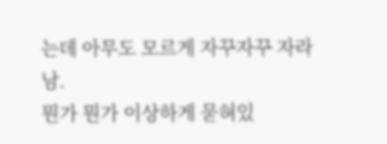는데 아무도 모르게 자꾸자꾸 자라남.
뭔가 뭔가 이상하게 묻혀있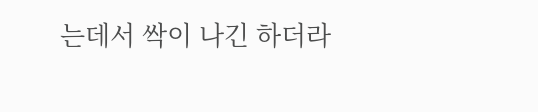는데서 싹이 나긴 하더라